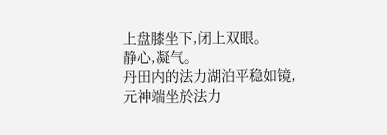上盘膝坐下,闭上双眼。
静心,凝气。
丹田内的法力湖泊平稳如镜,元神端坐於法力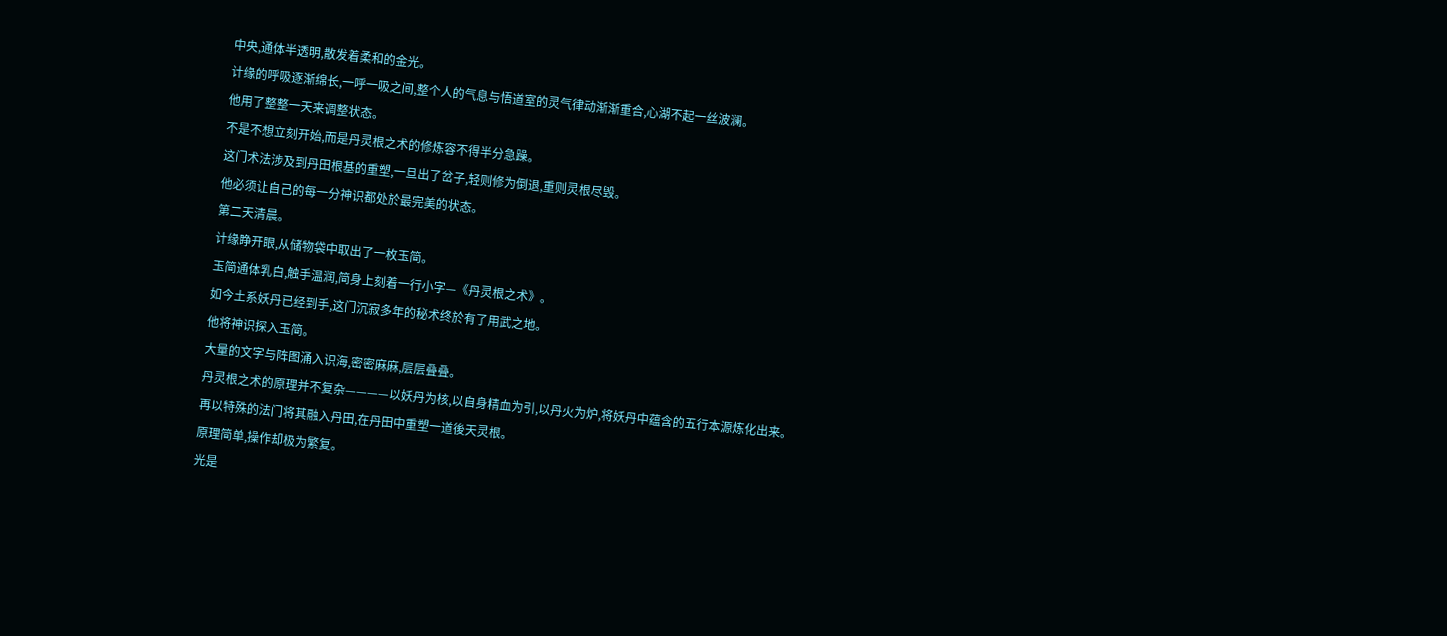中央,通体半透明,散发着柔和的金光。
计缘的呼吸逐渐绵长,一呼一吸之间,整个人的气息与悟道室的灵气律动渐渐重合,心湖不起一丝波澜。
他用了整整一天来调整状态。
不是不想立刻开始,而是丹灵根之术的修炼容不得半分急躁。
这门术法涉及到丹田根基的重塑,一旦出了岔子,轻则修为倒退,重则灵根尽毁。
他必须让自己的每一分神识都处於最完美的状态。
第二天清晨。
计缘睁开眼,从储物袋中取出了一枚玉简。
玉简通体乳白,触手温润,简身上刻着一行小字—《丹灵根之术》。
如今土系妖丹已经到手,这门沉寂多年的秘术终於有了用武之地。
他将神识探入玉简。
大量的文字与阵图涌入识海,密密麻麻,层层叠叠。
丹灵根之术的原理并不复杂————以妖丹为核,以自身精血为引,以丹火为炉,将妖丹中蕴含的五行本源炼化出来。
再以特殊的法门将其融入丹田,在丹田中重塑一道後天灵根。
原理简单,操作却极为繁复。
光是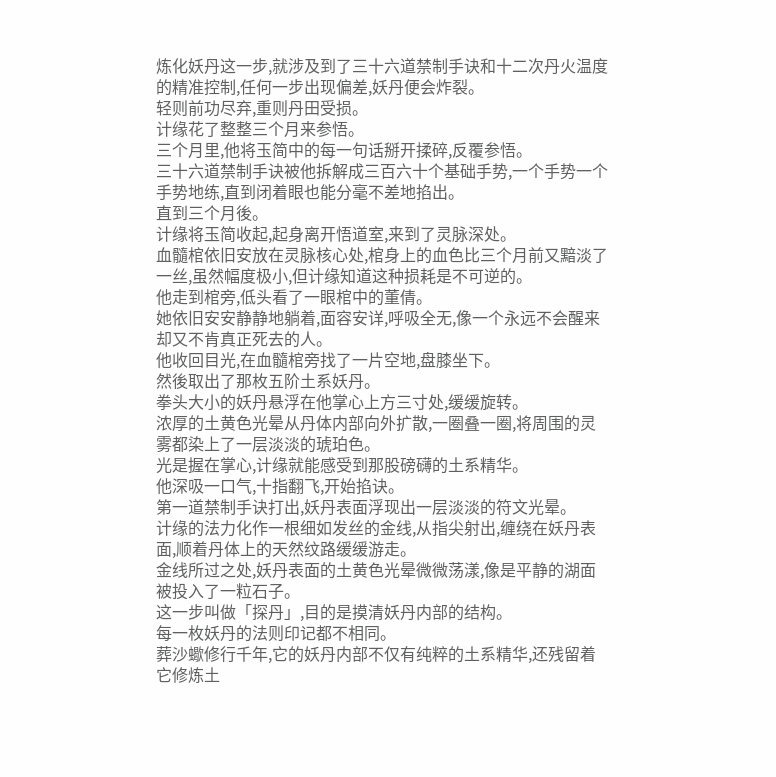炼化妖丹这一步,就涉及到了三十六道禁制手诀和十二次丹火温度的精准控制,任何一步出现偏差,妖丹便会炸裂。
轻则前功尽弃,重则丹田受损。
计缘花了整整三个月来参悟。
三个月里,他将玉简中的每一句话掰开揉碎,反覆参悟。
三十六道禁制手诀被他拆解成三百六十个基础手势,一个手势一个手势地练,直到闭着眼也能分毫不差地掐出。
直到三个月後。
计缘将玉简收起,起身离开悟道室,来到了灵脉深处。
血髓棺依旧安放在灵脉核心处,棺身上的血色比三个月前又黯淡了一丝,虽然幅度极小,但计缘知道这种损耗是不可逆的。
他走到棺旁,低头看了一眼棺中的董倩。
她依旧安安静静地躺着,面容安详,呼吸全无,像一个永远不会醒来却又不肯真正死去的人。
他收回目光,在血髓棺旁找了一片空地,盘膝坐下。
然後取出了那枚五阶土系妖丹。
拳头大小的妖丹悬浮在他掌心上方三寸处,缓缓旋转。
浓厚的土黄色光晕从丹体内部向外扩散,一圈叠一圈,将周围的灵雾都染上了一层淡淡的琥珀色。
光是握在掌心,计缘就能感受到那股磅礴的土系精华。
他深吸一口气,十指翻飞,开始掐诀。
第一道禁制手诀打出,妖丹表面浮现出一层淡淡的符文光晕。
计缘的法力化作一根细如发丝的金线,从指尖射出,缠绕在妖丹表面,顺着丹体上的天然纹路缓缓游走。
金线所过之处,妖丹表面的土黄色光晕微微荡漾,像是平静的湖面被投入了一粒石子。
这一步叫做「探丹」,目的是摸清妖丹内部的结构。
每一枚妖丹的法则印记都不相同。
葬沙蠍修行千年,它的妖丹内部不仅有纯粹的土系精华,还残留着它修炼土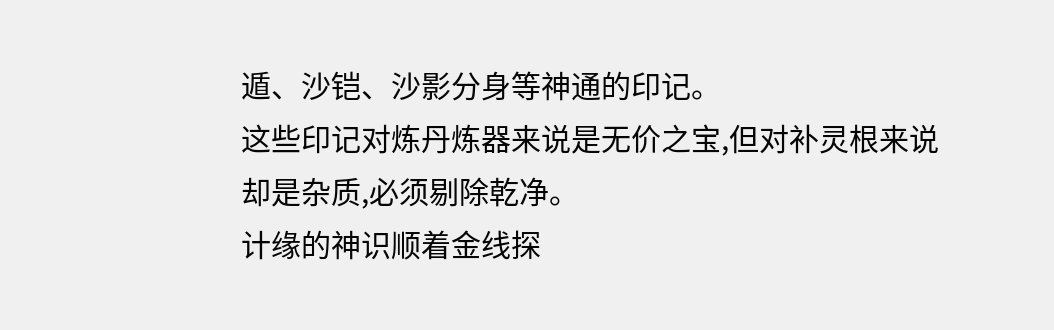遁、沙铠、沙影分身等神通的印记。
这些印记对炼丹炼器来说是无价之宝,但对补灵根来说却是杂质,必须剔除乾净。
计缘的神识顺着金线探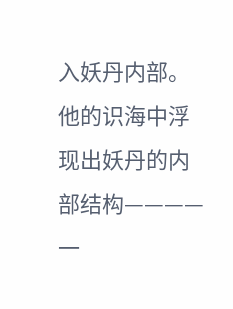入妖丹内部。
他的识海中浮现出妖丹的内部结构————一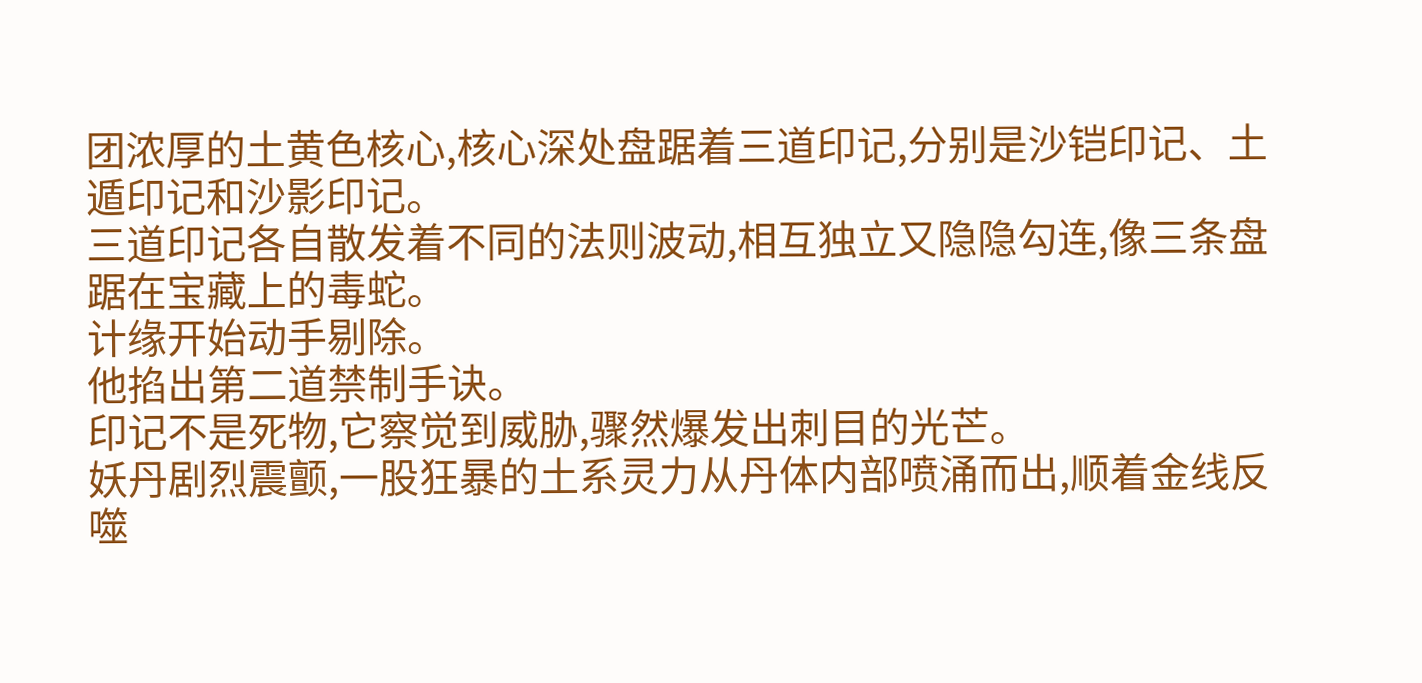团浓厚的土黄色核心,核心深处盘踞着三道印记,分别是沙铠印记、土遁印记和沙影印记。
三道印记各自散发着不同的法则波动,相互独立又隐隐勾连,像三条盘踞在宝藏上的毒蛇。
计缘开始动手剔除。
他掐出第二道禁制手诀。
印记不是死物,它察觉到威胁,骤然爆发出刺目的光芒。
妖丹剧烈震颤,一股狂暴的土系灵力从丹体内部喷涌而出,顺着金线反噬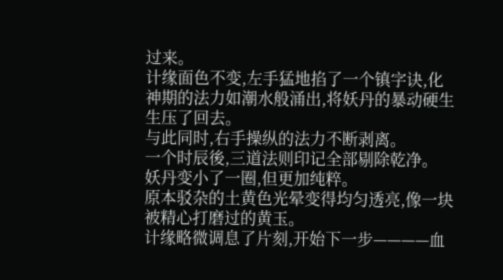过来。
计缘面色不变,左手猛地掐了一个镇字诀,化神期的法力如潮水般涌出,将妖丹的暴动硬生生压了回去。
与此同时,右手操纵的法力不断剥离。
一个时辰後,三道法则印记全部剔除乾净。
妖丹变小了一圈,但更加纯粹。
原本驳杂的土黄色光晕变得均匀透亮,像一块被精心打磨过的黄玉。
计缘略微调息了片刻,开始下一步————血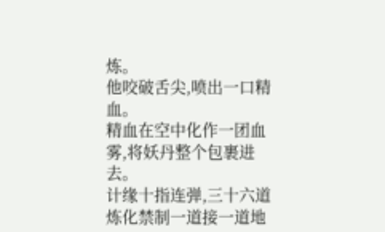炼。
他咬破舌尖,喷出一口精血。
精血在空中化作一团血雾,将妖丹整个包裹进去。
计缘十指连弹,三十六道炼化禁制一道接一道地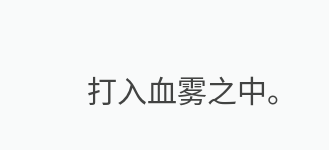打入血雾之中。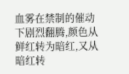血雾在禁制的催动下剧烈翻腾,颜色从鲜红转为暗红,又从暗红转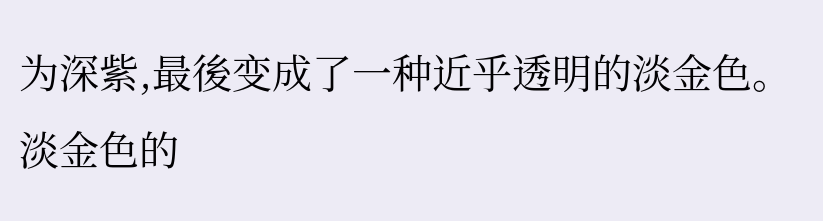为深紫,最後变成了一种近乎透明的淡金色。
淡金色的